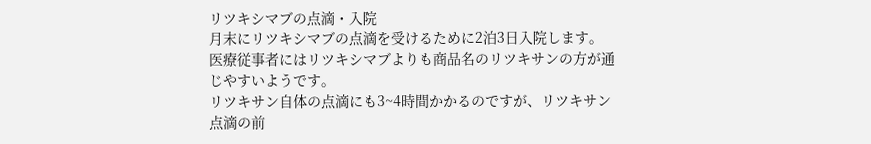リツキシマブの点滴・入院
月末にリツキシマブの点滴を受けるために2泊3日入院します。
医療従事者にはリツキシマブよりも商品名のリツキサンの方が通じやすいようです。
リツキサン自体の点滴にも3~4時間かかるのですが、リツキサン点滴の前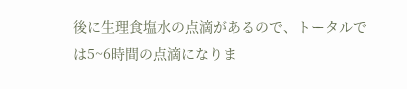後に生理食塩水の点滴があるので、トータルでは5~6時間の点滴になりま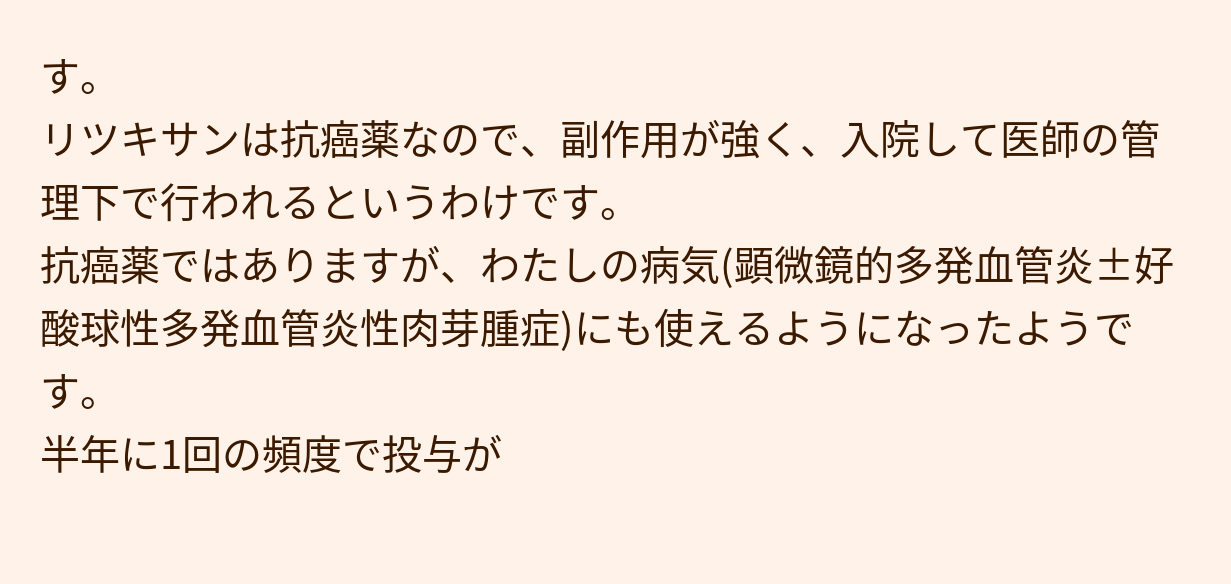す。
リツキサンは抗癌薬なので、副作用が強く、入院して医師の管理下で行われるというわけです。
抗癌薬ではありますが、わたしの病気(顕微鏡的多発血管炎±好酸球性多発血管炎性肉芽腫症)にも使えるようになったようです。
半年に1回の頻度で投与が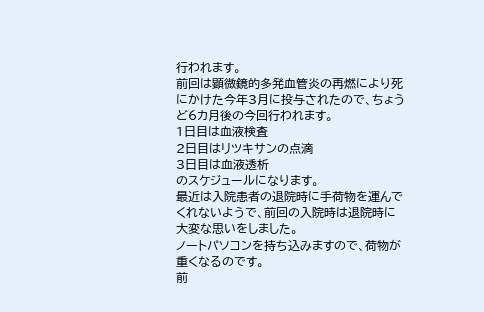行われます。
前回は顕微鏡的多発血管炎の再燃により死にかけた今年3月に投与されたので、ちょうど6カ月後の今回行われます。
1日目は血液検査
2日目はリツキサンの点滴
3日目は血液透析
のスケジュールになります。
最近は入院患者の退院時に手荷物を運んでくれないようで、前回の入院時は退院時に大変な思いをしました。
ノートパソコンを持ち込みますので、荷物が重くなるのです。
前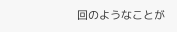回のようなことが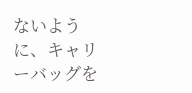ないように、キャリーバッグを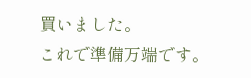買いました。
これで準備万端です。